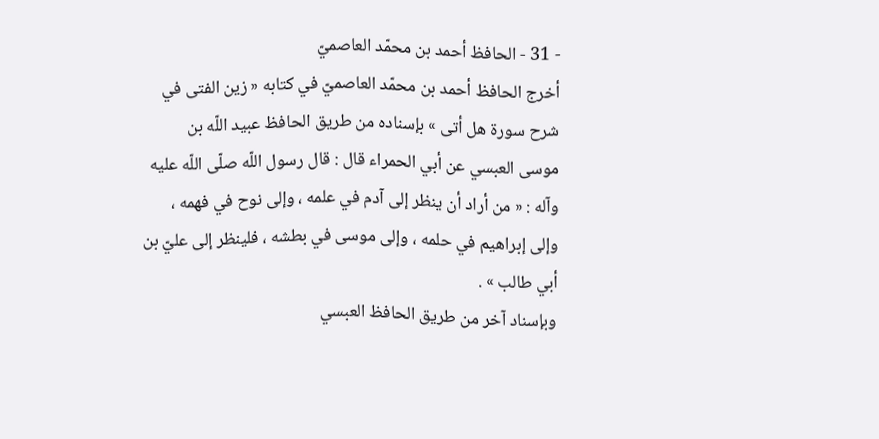- 31 - الحافظ أحمد بن محمّد العاصميّ
أخرج الحافظ أحمد بن محمّد العاصميّ في كتابه « زين الفتى في شرح سورة هل أتى » بإسناده من طريق الحافظ عبيد اللّه بن موسى العبسي عن أبي الحمراء قال : قال رسول اللّه صلّى اللّه عليه وآله : « من أراد أن ينظر إلى آدم في علمه ، وإلى نوح في فهمه ، وإلى إبراهيم في حلمه ، وإلى موسى في بطشه ، فلينظر إلى عليّ بن أبي طالب » .
وبإسناد آخر من طريق الحافظ العبسي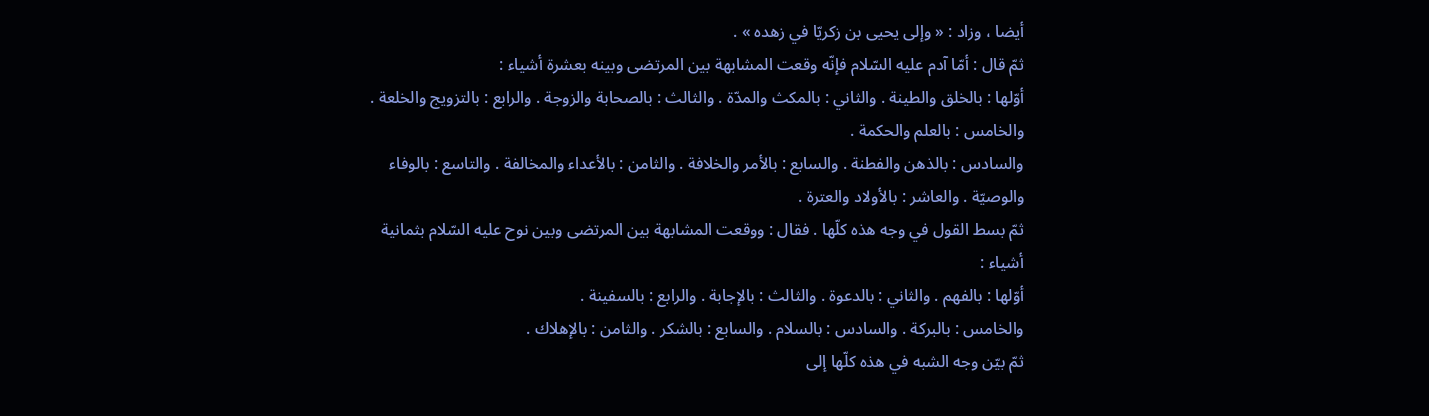أيضا ، وزاد : « وإلى يحيى بن زكريّا في زهده » .
ثمّ قال : أمّا آدم عليه السّلام فإنّه وقعت المشابهة بين المرتضى وبينه بعشرة أشياء :
أوّلها : بالخلق والطينة . والثاني : بالمكث والمدّة . والثالث : بالصحابة والزوجة . والرابع : بالتزويج والخلعة . والخامس : بالعلم والحكمة .
والسادس : بالذهن والفطنة . والسابع : بالأمر والخلافة . والثامن : بالأعداء والمخالفة . والتاسع : بالوفاء والوصيّة . والعاشر : بالأولاد والعترة .
ثمّ بسط القول في وجه هذه كلّها . فقال : ووقعت المشابهة بين المرتضى وبين نوح عليه السّلام بثمانية أشياء :
أوّلها : بالفهم . والثاني : بالدعوة . والثالث : بالإجابة . والرابع : بالسفينة .
والخامس : بالبركة . والسادس : بالسلام . والسابع : بالشكر . والثامن : بالإهلاك .
ثمّ بيّن وجه الشبه في هذه كلّها إلى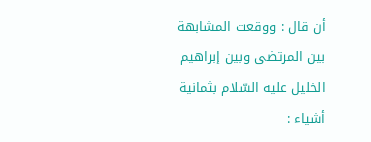أن قال : ووقعت المشابهة بين المرتضى وبين إبراهيم الخليل عليه السّلام بثمانية أشياء :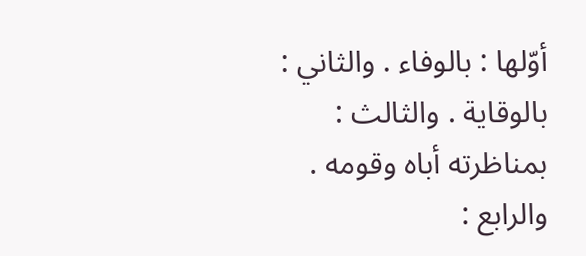أوّلها : بالوفاء . والثاني : بالوقاية . والثالث : بمناظرته أباه وقومه . والرابع :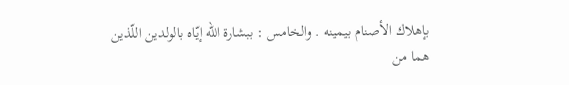بإهلاك الأصنام بيمينه . والخامس : ببشارة اللّه إيّاه بالولدين اللّذين هما من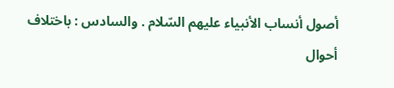أصول أنساب الأنبياء عليهم السّلام . والسادس : باختلاف أحوال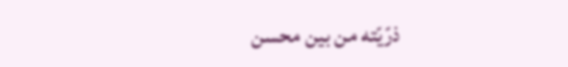ذرّيّته من بين محسن